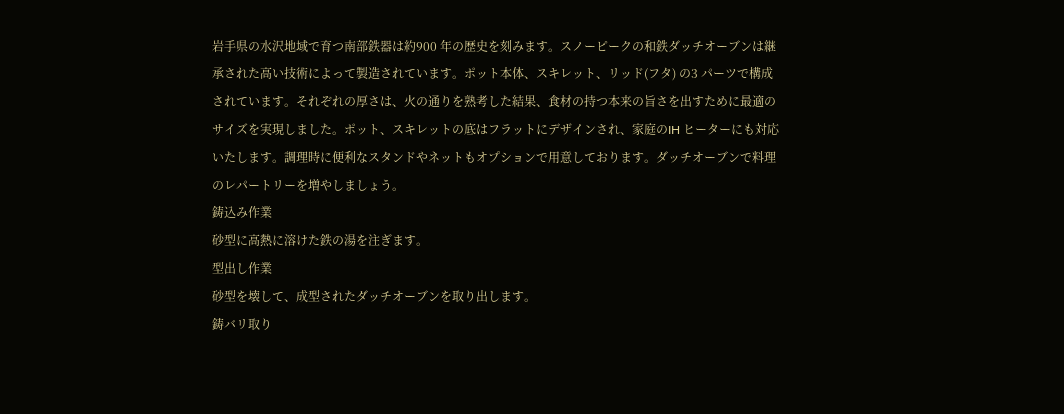岩手県の水沢地域で育つ南部鉄器は約900 年の歴史を刻みます。スノーピークの和鉄ダッチオーブンは継承された高い技術によって製造されています。ポット本体、スキレット、リッド(フタ) の3 パーツで構成されています。それぞれの厚さは、火の通りを熟考した結果、食材の持つ本来の旨さを出すために最適のサイズを実現しました。ポット、スキレットの底はフラットにデザインされ、家庭のIH ヒーターにも対応いたします。調理時に便利なスタンドやネットもオプションで用意しております。ダッチオーブンで料理のレパートリーを増やしましょう。
鋳込み作業
砂型に高熱に溶けた鉄の湯を注ぎます。
型出し作業
砂型を壊して、成型されたダッチオーブンを取り出します。
鋳バリ取り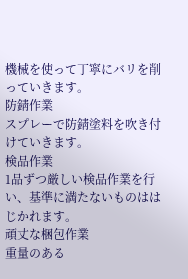機械を使って丁寧にバリを削っていきます。
防錆作業
スプレーで防錆塗料を吹き付けていきます。
検品作業
1品ずつ厳しい検品作業を行い、基準に満たないものははじかれます。
頑丈な梱包作業
重量のある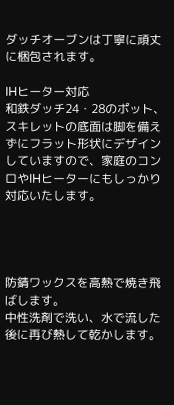ダッチオーブンは丁寧に頑丈に梱包されます。

IHヒーター対応
和鉄ダッチ24・28のポット、スキレットの底面は脚を備えずにフラット形状にデザインしていますので、家庭のコンロやIHヒーターにもしっかり対応いたします。




防錆ワックスを高熱で焼き飛ばします。
中性洗剤で洗い、水で流した後に再び熱して乾かします。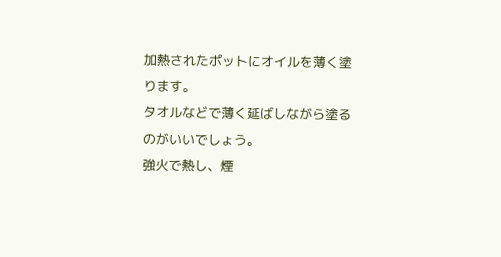加熱されたポットにオイルを薄く塗ります。
タオルなどで薄く延ばしながら塗るのがいいでしょう。
強火で熱し、煙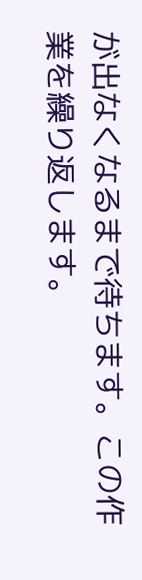が出なくなるまで待ちます。この作業を繰り返します。